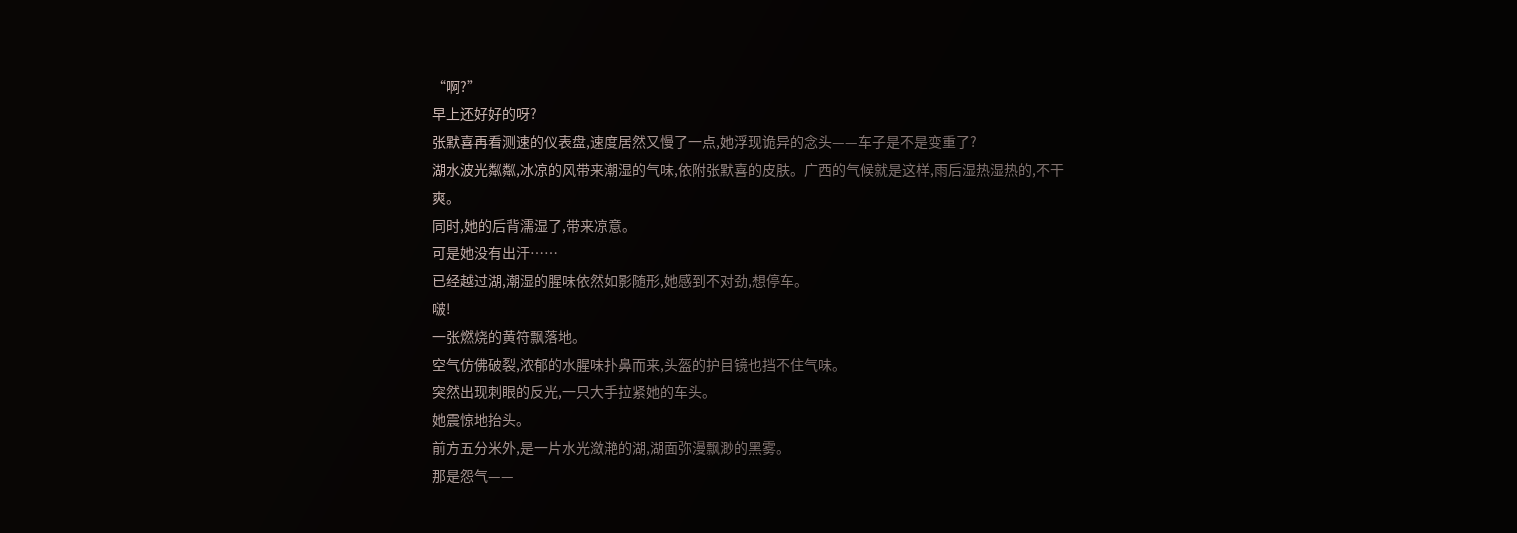“啊?”
早上还好好的呀?
张默喜再看测速的仪表盘,速度居然又慢了一点,她浮现诡异的念头——车子是不是变重了?
湖水波光粼粼,冰凉的风带来潮湿的气味,依附张默喜的皮肤。广西的气候就是这样,雨后湿热湿热的,不干爽。
同时,她的后背濡湿了,带来凉意。
可是她没有出汗……
已经越过湖,潮湿的腥味依然如影随形,她感到不对劲,想停车。
啵!
一张燃烧的黄符飘落地。
空气仿佛破裂,浓郁的水腥味扑鼻而来,头盔的护目镜也挡不住气味。
突然出现刺眼的反光,一只大手拉紧她的车头。
她震惊地抬头。
前方五分米外,是一片水光潋滟的湖,湖面弥漫飘渺的黑雾。
那是怨气——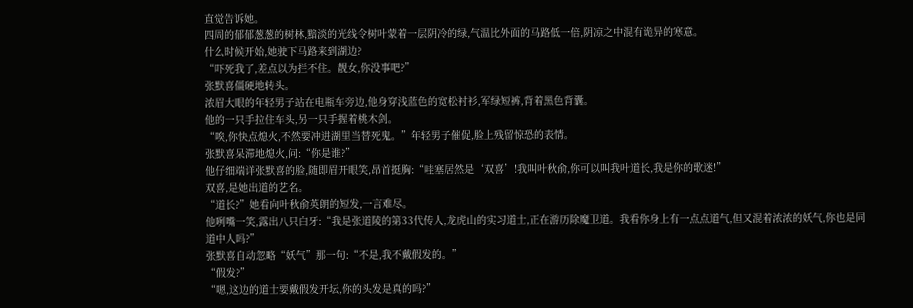直觉告诉她。
四周的郁郁葱葱的树林,黯淡的光线令树叶蒙着一层阴冷的绿,气温比外面的马路低一倍,阴凉之中混有诡异的寒意。
什么时候开始,她驶下马路来到湖边?
“吓死我了,差点以为拦不住。靓女,你没事吧?”
张默喜僵硬地转头。
浓眉大眼的年轻男子站在电瓶车旁边,他身穿浅蓝色的宽松衬衫,军绿短裤,背着黑色背囊。
他的一只手拉住车头,另一只手握着桃木剑。
“唉,你快点熄火,不然要冲进湖里当替死鬼。”年轻男子催促,脸上残留惊恐的表情。
张默喜呆滞地熄火,问:“你是谁?”
他仔细端详张默喜的脸,随即眉开眼笑,昂首挺胸:“哇塞居然是‘双喜’!我叫叶秋俞,你可以叫我叶道长,我是你的歌迷!”
双喜,是她出道的艺名。
“道长?”她看向叶秋俞英朗的短发,一言难尽。
他咧嘴一笑,露出八只白牙:“我是张道陵的第33代传人,龙虎山的实习道士,正在游历除魔卫道。我看你身上有一点点道气,但又混着浓浓的妖气,你也是同道中人吗?”
张默喜自动忽略“妖气”那一句:“不是,我不戴假发的。”
“假发?”
“嗯,这边的道士要戴假发开坛,你的头发是真的吗?”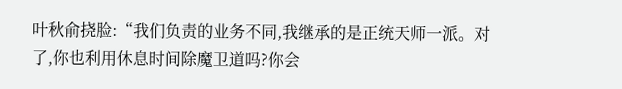叶秋俞挠脸:“我们负责的业务不同,我继承的是正统天师一派。对了,你也利用休息时间除魔卫道吗?你会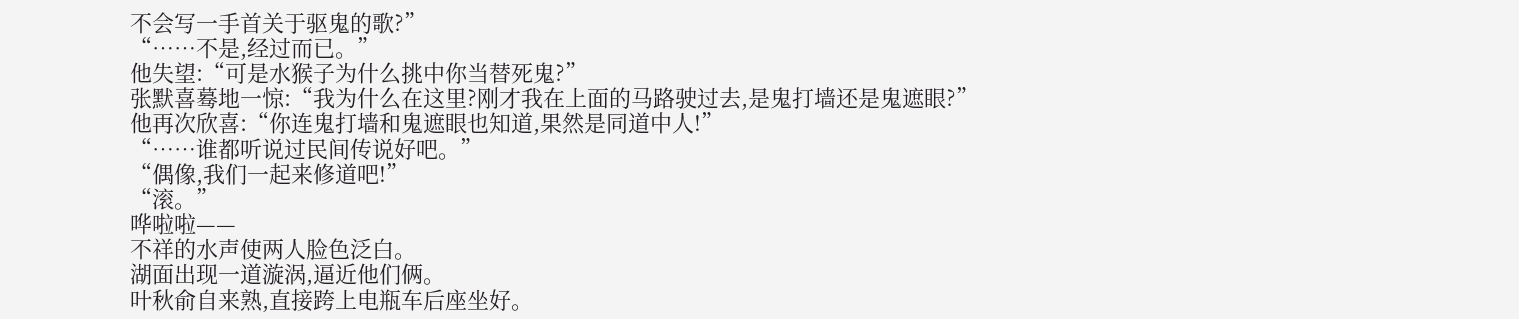不会写一手首关于驱鬼的歌?”
“……不是,经过而已。”
他失望:“可是水猴子为什么挑中你当替死鬼?”
张默喜蓦地一惊:“我为什么在这里?刚才我在上面的马路驶过去,是鬼打墙还是鬼遮眼?”
他再次欣喜:“你连鬼打墙和鬼遮眼也知道,果然是同道中人!”
“……谁都听说过民间传说好吧。”
“偶像,我们一起来修道吧!”
“滚。”
哗啦啦——
不祥的水声使两人脸色泛白。
湖面出现一道漩涡,逼近他们俩。
叶秋俞自来熟,直接跨上电瓶车后座坐好。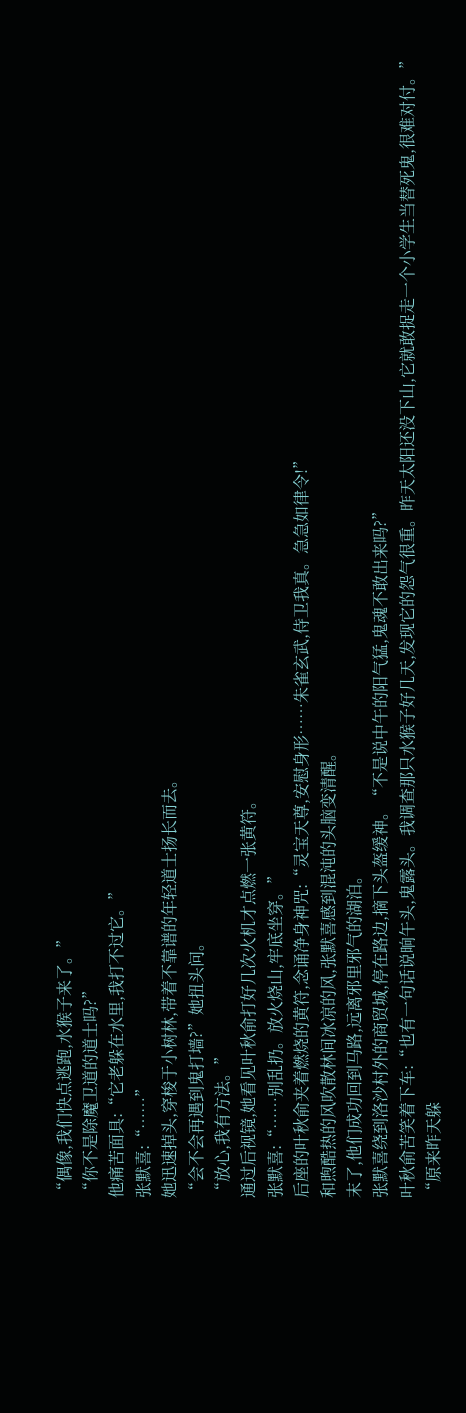“偶像,我们快点逃跑,水猴子来了。”
“你不是除魔卫道的道士吗?”
他痛苦面具:“它老躲在水里,我打不过它。”
张默喜:“……”
她迅速掉头,穿梭于小树林,带着不靠谱的年轻道士扬长而去。
“会不会再遇到鬼打墙?”她扭头问。
“放心,我有方法。”
通过后视镜,她看见叶秋俞打好几次火机才点燃一张黄符。
张默喜:“……别乱扔。放火烧山,牢底坐穿。”
后座的叶秋俞夹着燃烧的黄符,念诵净身神咒:“灵宝天尊,安慰身形……朱雀玄武,侍卫我真。急急如律令!”
和煦酷热的风吹散林间冰凉的风,张默喜感到混沌的头脑变清醒。
末了,他们成功回到马路,远离邪里邪气的湖泊。
张默喜绕到洛沙村外的商贸城,停在路边,摘下头盔缓神。“不是说中午的阳气猛,鬼魂不敢出来吗?”
叶秋俞苦笑着下车:“也有一句话说晌午头,鬼露头。我调查那只水猴子好几天,发现它的怨气很重。昨天太阳还没下山,它就敢捉走一个小学生当替死鬼,很难对付。”
“原来昨天躲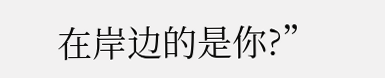在岸边的是你?”